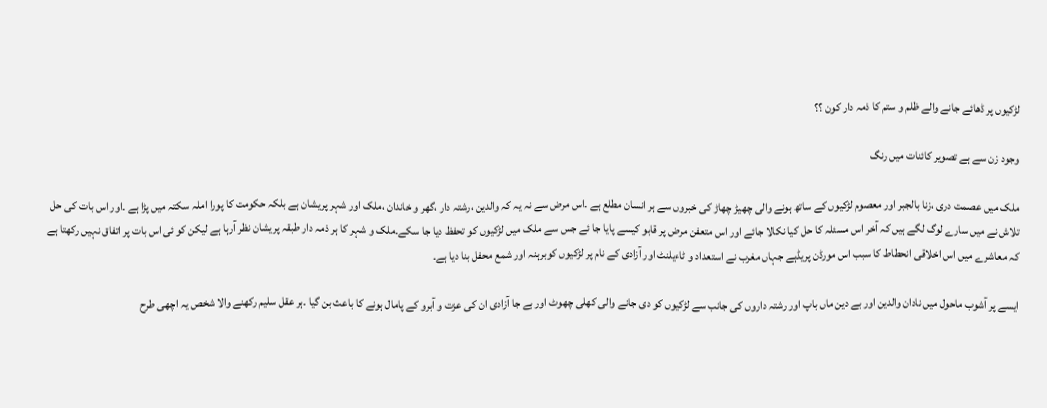لڑکیوں پر ڈھائے جانے والے ظلم و ستم کا ذمہ دار کون ؟؟

وجود زن سے ہے تصویر کائنات میں رنگ

ملک میں عصمت دری ،زنا بالجبر اور معصوم لڑکیوں کے ساتھ ہونے والی چھیڑ چھاڑ کی خبروں سے ہر انسان مطلع ہے ۔اس مرض سے نہ یہ کہ والدین ،رشتہ دار ،گھر و خاندان ،ملک اور شہر پریشان ہے بلکہ حکومت کا پورا املہ سکتہ میں پڑا ہے ۔اور اس بات کی حل تلاش نے میں سارے لوگ لگے ہیں کہ آخر اس مسئلہ کا حل کیا نکالا جائے اور اس متعفن مرض پر قابو کیسے پایا جا ئے جس سے ملک میں لڑکیوں کو تحفظ دیا جا سکے۔ملک و شہر کا ہر ذمہ دار طبقہ پریشان نظر آرہا ہے لیکن کو ئی اس بات پر اتفاق نہیں رکھتا ہے کہ معاشرے میں اس اخلاقی انحطاط کا سبب اس مورڈن پریڈہے جہاں مغرب نے استعداد و ٹاءیلنٹ اور آزادی کے نام پر لڑکیوں کوبرہنہ اور شمع محفل بنا دیا ہے۔

ایسے پر آشوب ماحول میں نادان والدین اور بے دین ماں باپ اور رشتہ داروں کی جانب سے لڑکیوں کو دی جانے والی کھلی چھوٹ اور بے جا آزادی ان کی عزت و آبرو کے پامال ہونے کا باعث بن گیا ۔ہر عقل سلیم رکھنے والا شخص یہ اچھی طرح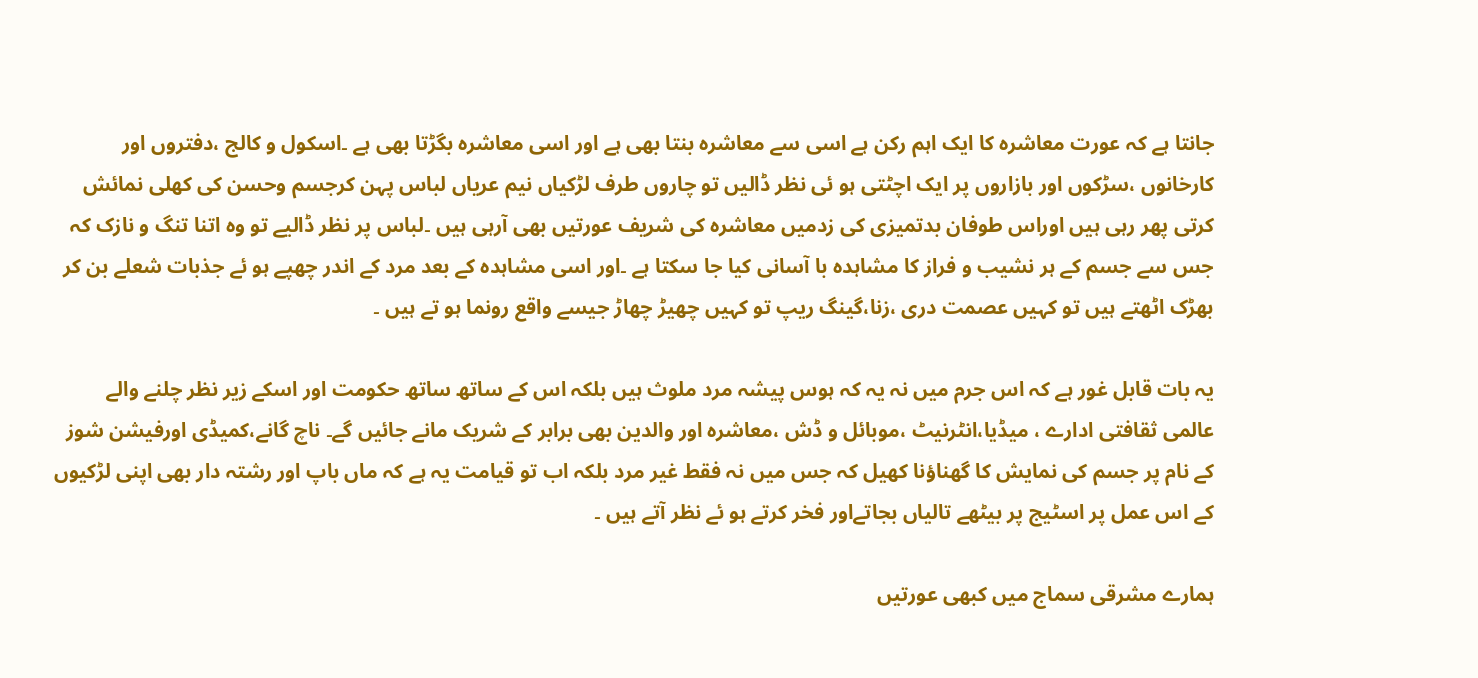جانتا ہے کہ عورت معاشرہ کا ایک اہم رکن ہے اسی سے معاشرہ بنتا بھی ہے اور اسی معاشرہ بگڑتا بھی ہے ۔اسکول و کالج ،دفتروں اور کارخانوں ،سڑکوں اور بازاروں پر ایک اچٹتی ہو ئی نظر ڈالیں تو چاروں طرف لڑکیاں نیم عریاں لباس پہن کرجسم وحسن کی کھلی نمائش کرتی پھر رہی ہیں اوراس طوفان بدتمیزی کی زدمیں معاشرہ کی شریف عورتیں بھی آرہی ہیں ۔لباس پر نظر ڈالیے تو وہ اتنا تنگ و نازک کہ جس سے جسم کے ہر نشیب و فراز کا مشاہدہ با آسانی کیا جا سکتا ہے ۔اور اسی مشاہدہ کے بعد مرد کے اندر چھپے ہو ئے جذبات شعلے بن کر بھڑک اٹھتے ہیں تو کہیں عصمت دری ،زنا،گینگ ریپ تو کہیں چھیڑ چھاڑ جیسے واقع رونما ہو تے ہیں ۔

یہ بات قابل غور ہے کہ اس جرم میں نہ یہ کہ ہوس پیشہ مرد ملوث ہیں بلکہ اس کے ساتھ ساتھ حکومت اور اسکے زیر نظر چلنے والے عالمی ثقافتی ادارے ، میڈیا،انٹرنیٹ ،موبائل و ڈش ،معاشرہ اور والدین بھی برابر کے شریک مانے جائیں گے۔ ناچ گانے،کمیڈی اورفیشن شوز کے نام پر جسم کی نمایش کا گھناؤنا کھیل کہ جس میں نہ فقط غیر مرد بلکہ اب تو قیامت یہ ہے کہ ماں باپ اور رشتہ دار بھی اپنی لڑکیوں کے اس عمل پر اسٹیج پر بیٹھے تالیاں بجاتےاور فخر کرتے ہو ئے نظر آتے ہیں ۔

ہمارے مشرقی سماج میں کبھی عورتیں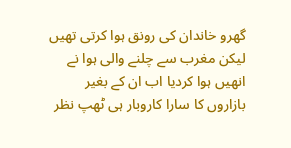گھرو خاندان کی رونق ہوا کرتی تھیں لیکن مغرب سے چلنے والی ہوا نے انھیں ہوا کردیا اب ان کے بغیر بازاروں کا سارا کاروبار ہی ٹھپ نظر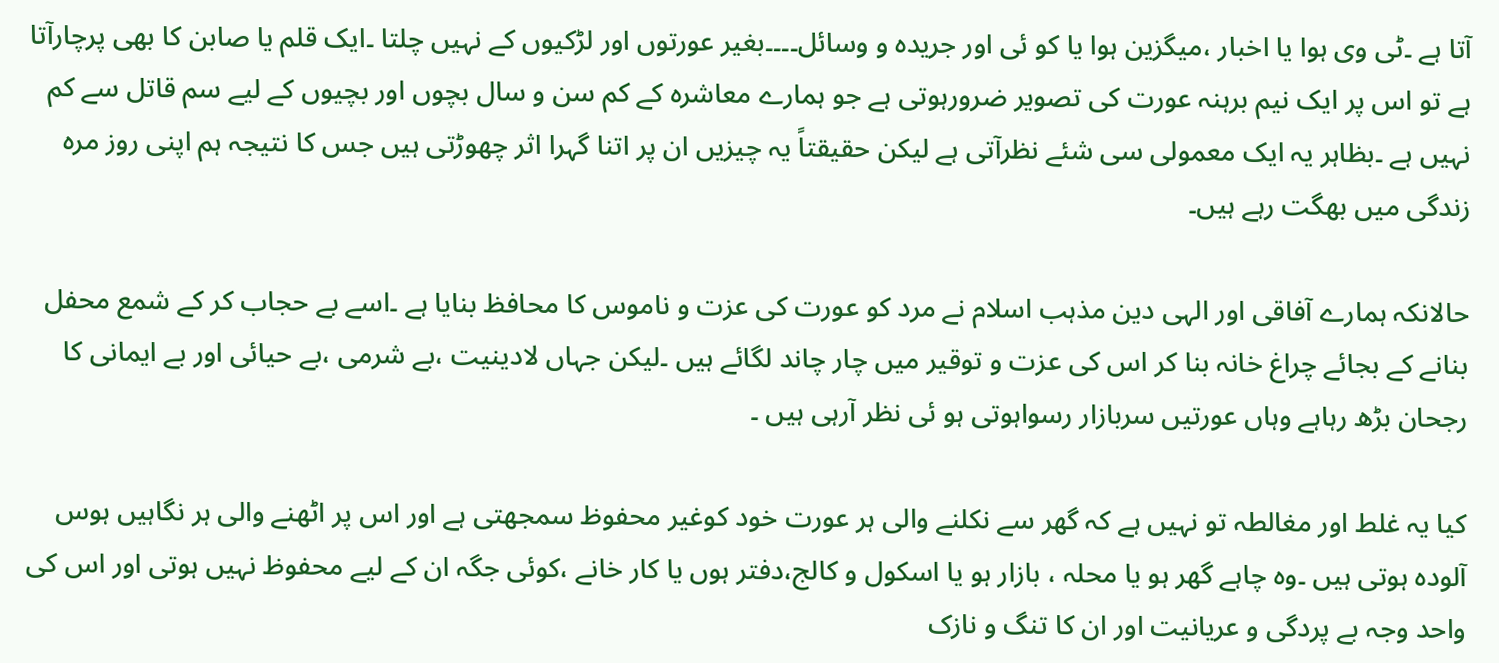آتا ہے ۔ٹی وی ہوا یا اخبار ،میگزین ہوا یا کو ئی اور جریدہ و وسائل۔۔۔۔بغیر عورتوں اور لڑکیوں کے نہیں چلتا ۔ایک قلم یا صابن کا بھی پرچارآتا ہے تو اس پر ایک نیم برہنہ عورت کی تصویر ضرورہوتی ہے جو ہمارے معاشرہ کے کم سن و سال بچوں اور بچیوں کے لیے سم قاتل سے کم نہیں ہے ۔بظاہر یہ ایک معمولی سی شئے نظرآتی ہے لیکن حقیقتاً یہ چیزیں ان پر اتنا گہرا اثر چھوڑتی ہیں جس کا نتیجہ ہم اپنی روز مرہ زندگی میں بھگت رہے ہیں۔

حالانکہ ہمارے آفاقی اور الہی دین مذہب اسلام نے مرد کو عورت کی عزت و ناموس کا محافظ بنایا ہے ۔اسے بے حجاب کر کے شمع محفل بنانے کے بجائے چراغ خانہ بنا کر اس کی عزت و توقیر میں چار چاند لگائے ہیں ۔لیکن جہاں لادینیت ،بے شرمی ،بے حیائی اور بے ایمانی کا رجحان بڑھ رہاہے وہاں عورتیں سربازار رسواہوتی ہو ئی نظر آرہی ہیں ۔

کیا یہ غلط اور مغالطہ تو نہیں ہے کہ گھر سے نکلنے والی ہر عورت خود کوغیر محفوظ سمجھتی ہے اور اس پر اٹھنے والی ہر نگاہیں ہوس آلودہ ہوتی ہیں ۔وہ چاہے گھر ہو یا محلہ ، بازار ہو یا اسکول و کالج،دفتر ہوں یا کار خانے ،کوئی جگہ ان کے لیے محفوظ نہیں ہوتی اور اس کی واحد وجہ بے پردگی و عریانیت اور ان کا تنگ و نازک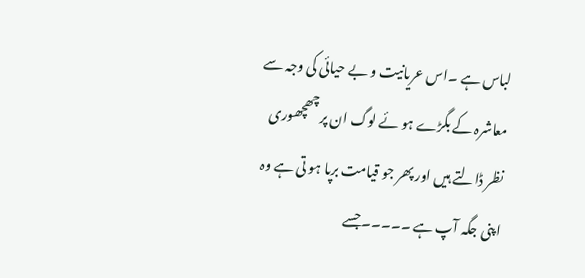لباس ہے ۔اس عریانیت و بے حیائی کی وجہ سے معاشرہ کے بگڑے ہو ئے لوگ ان پر چھچھوری نظر ڈالتے ہیں اور پھر جو قیامت برپا ہو تی ہے وہ اپنی جگہ آپ ہے ۔۔۔۔۔جسے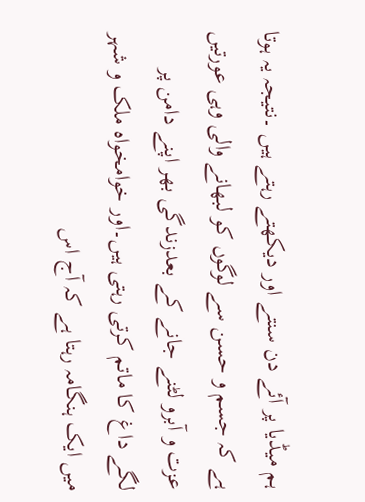ہم میڈیا پر آئے دن سنتے اور دیکھتے رہتے ہیں ۔نتیجہ یہ ہوتا ہے کہ جسم و حسن سے لوگوں کو لبھانے والی وہی عورتیں عزت و آبرو لٹنے جانے کے بعدزندگی بھر اپنے دامن پر لگے داغ کا ماتم کرتی رہتی ہیں۔اور خوامخواہ ملک و شہر میں ایک ہنگامہ رہتا ہے کہ آج اس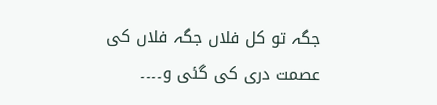جگہ تو کل فلاں جگہ فلاں کی عصمت دری کی گئی و۔۔۔۔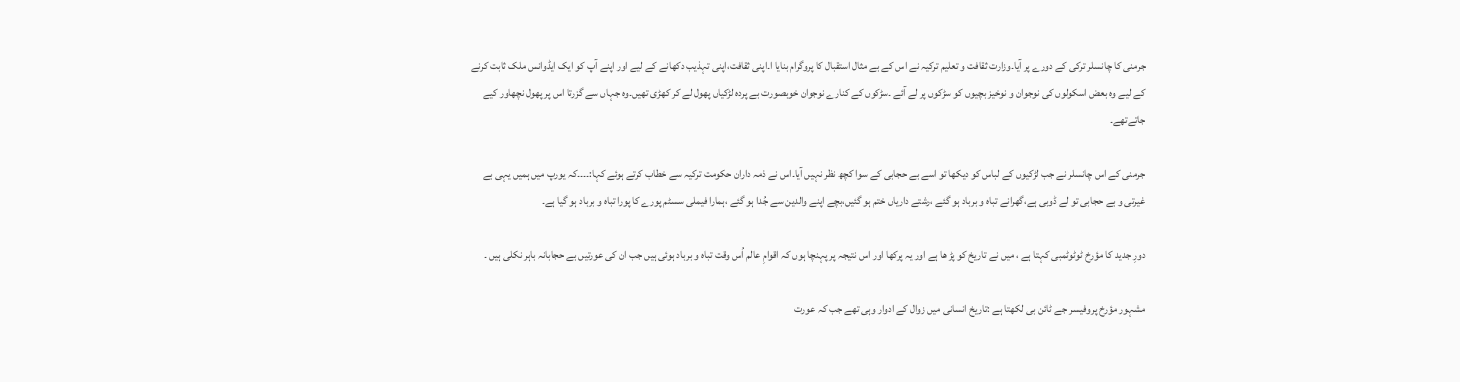جرمنی کا چانسلر ترکی کے دورے پر آیا۔وزارت ثقافت و تعلیم ترکیہ نے اس کے بے مثال استقبال کا پروگرام بنایا ا۔اپنی ثقافت،اپنی تہذیب دکھانے کے لیے اور اپنے آپ کو ایک ایڈوانس ملک ثابت کرنے کے لیے وہ بعض اسکولوں کی نوجوان و نوخیز بچیوں کو سڑکوں پر لے آئے ۔سڑکوں کے کنارے نوجوان خوبصورت بے پردہ لڑکیاں پھول لے کر کھڑی تھیں۔وہ جہاں سے گزرتا اس پر پھول نچھاور کیے جاتےتھے۔

جرمنی کے اس چانسلر نے جب لڑکیوں کے لباس کو دیکھا تو اسے بے حجابی کے سوا کچھ نظر نہیں آیا۔اس نے ذمہ داران حکومت ترکیہ سے خطاب کرتے ہوئے کہا:۔۔۔۔کہ یورپ میں ہمیں یہی بے غیرتی و بے حجابی تو لے ڈوبی ہے،گھرانے تباہ و برباد ہو گئے ،رشتے داریاں ختم ہو گئیں،بچے اپنے والدین سے جُدا ہو گئے ،ہمارا فیملی سسٹم پورے کا پورا تباہ و برباد ہو گیا ہے۔

دورِ جدید کا مؤرخ ٹوٹوٹمبی کہتا ہے ، میں نے تاریخ کو پڑ ھا ہے اور یہ پرکھا اور اس نتیجہ پر پہنچا ہوں کہ اقوامِ عالم اُس وقت تباہ و برباد ہوئی ہیں جب ان کی عورتیں بے حجابانہ باہر نکلی ہیں ۔

مشہور مؤرخ پروفیسر جے ٹائن بی لکھتا ہے :تاریخ انسانی میں زوال کے ادوار وہی تھے جب کہ عورت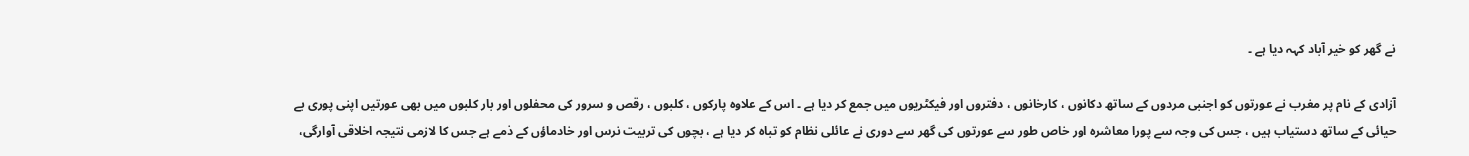نے گھر کو خیر آباد کہہ دیا ہے ۔

آزادی کے نام پر مغرب نے عورتوں کو اجنبی مردوں کے ساتھ دکانوں ، کارخانوں ، دفتروں اور فیکٹریوں میں جمع کر دیا ہے ۔ اس کے علاوہ پارکوں ، کلبوں ، رقص و سرور کی محفلوں اور بار کلبوں میں بھی عورتیں اپنی پوری بے حیائی کے ساتھ دستیاب ہیں ، جس کی وجہ سے پورا معاشرہ اور خاص طور سے عورتوں کی گھر سے دوری نے عائلی نظام کو تباہ کر دیا ہے ، بچوں کی تربیت نرس اور خادماؤں کے ذمے ہے جس کا لازمی نتیجہ اخلاقی آوارگی،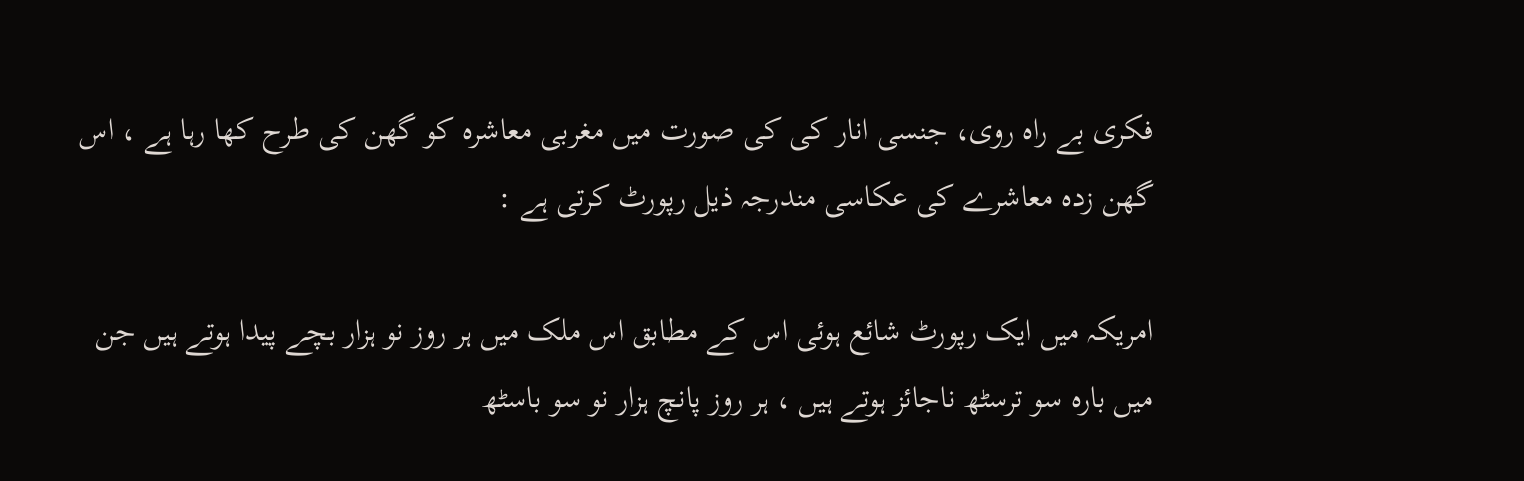فکری بے راہ روی، جنسی انار کی کی صورت میں مغربی معاشرہ کو گھن کی طرح کھا رہا ہے ، اس گھن زدہ معاشرے کی عکاسی مندرجہ ذیل رپورٹ کرتی ہے :

امریکہ میں ایک رپورٹ شائع ہوئی اس کے مطابق اس ملک میں ہر روز نو ہزار بچے پیدا ہوتے ہیں جن میں بارہ سو ترسٹھ ناجائز ہوتے ہیں ، ہر روز پانچ ہزار نو سو باسٹھ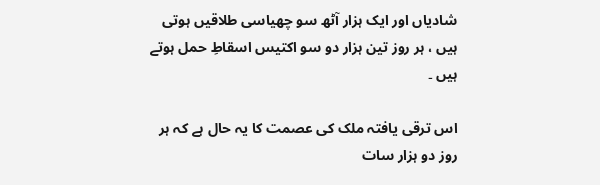شادیاں اور ایک ہزار آٹھ سو چھیاسی طلاقیں ہوتی ہیں ، ہر روز تین ہزار دو سو اکتیس اسقاطِ حمل ہوتے ہیں ۔

اس ترقی یافتہ ملک کی عصمت کا یہ حال ہے کہ ہر روز دو ہزار سات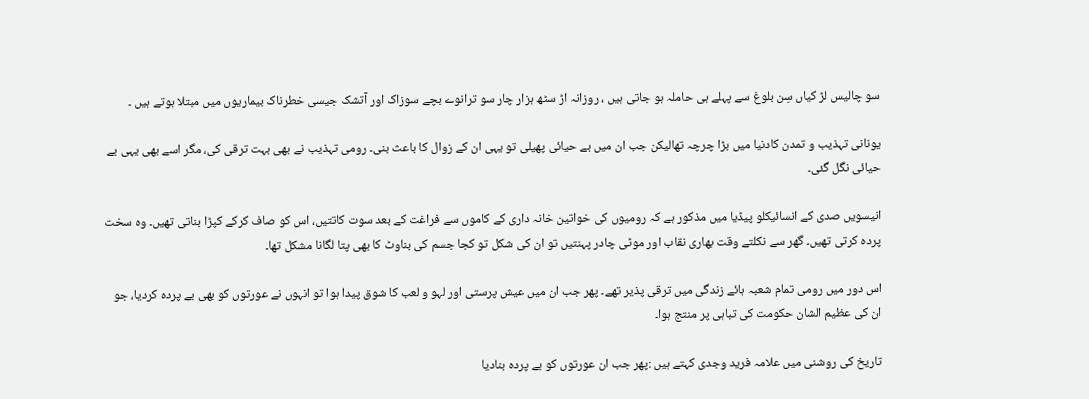سو چالیس لڑ کیاں سِن بلوغ سے پہلے ہی حاملہ ہو جاتی ہیں ، روزانہ اڑ سٹھ ہزار چار سو ترانوے بچے سوزاک اور آتشک جیسی خطرناک بیماریوں میں مبتلا ہوتے ہیں ۔

یونانی تہذیب و تمدن کادنیا میں بڑا چرچہ تھالیکن جب ان میں بے حیائی پھیلی تو یہی ان کے زوال کا باعث بنی۔ رومی تہذیب نے بھی بہت ترقی کی، مگر اسے بھی یہی بے حیائی نگل گئی۔

انیسویں صدی کے انسائیکلو پیڈیا میں مذکور ہے کہ رومیوں کی خواتین خانہ داری کے کاموں سے فراغت کے بعد سوت کاتتیں، اس کو صاف کرکے کپڑا بناتی تھیں۔ وہ سخت پردہ کرتی تھیں۔ گھر سے نکلتے وقت بھاری نقاب اور موٹی چادر پہنتیں تو ان کی شکل تو کجا جسم کی بناوٹ کا بھی پتا لگانا مشکل تھا۔

اس دور میں رومی تمام شعبہ ہائے زندگی میں ترقی پذیر تھے۔ پھر جب ان میں عیش پرستی اور لہو و لعب کا شوق پیدا ہوا تو انہوں نے عورتوں کو بھی بے پردہ کردیا، جو ان کی عظیم الشان حکومت کی تباہی پر منتج ہوا۔

تاریخ کی روشنی میں علامہ فرید وجدی کہتے ہیں :پھر جب ان عورتوں کو بے پردہ بنادیا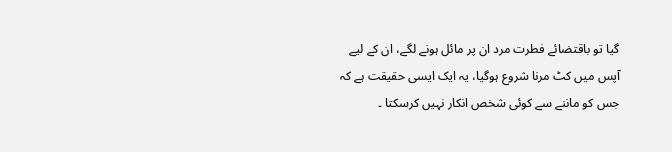گیا تو باقتضائے فطرت مرد ان پر مائل ہونے لگے، ان کے لیے آپس میں کٹ مرنا شروع ہوگیا، یہ ایک ایسی حقیقت ہے کہ جس کو ماننے سے کوئی شخص انکار نہیں کرسکتا ۔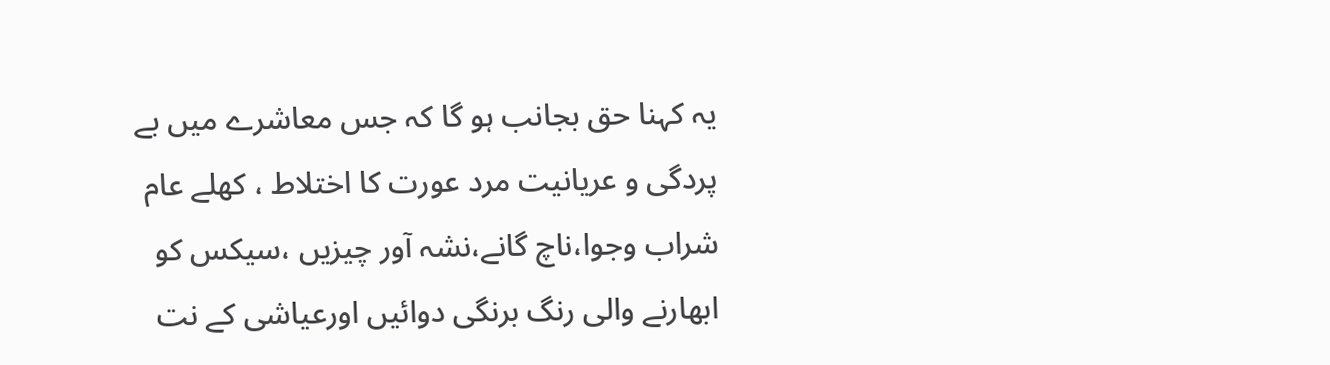یہ کہنا حق بجانب ہو گا کہ جس معاشرے میں بے پردگی و عریانیت مرد عورت کا اختلاط ، کھلے عام شراب وجوا،ناچ گانے،نشہ آور چیزیں ،سیکس کو ابھارنے والی رنگ برنگی دوائیں اورعیاشی کے نت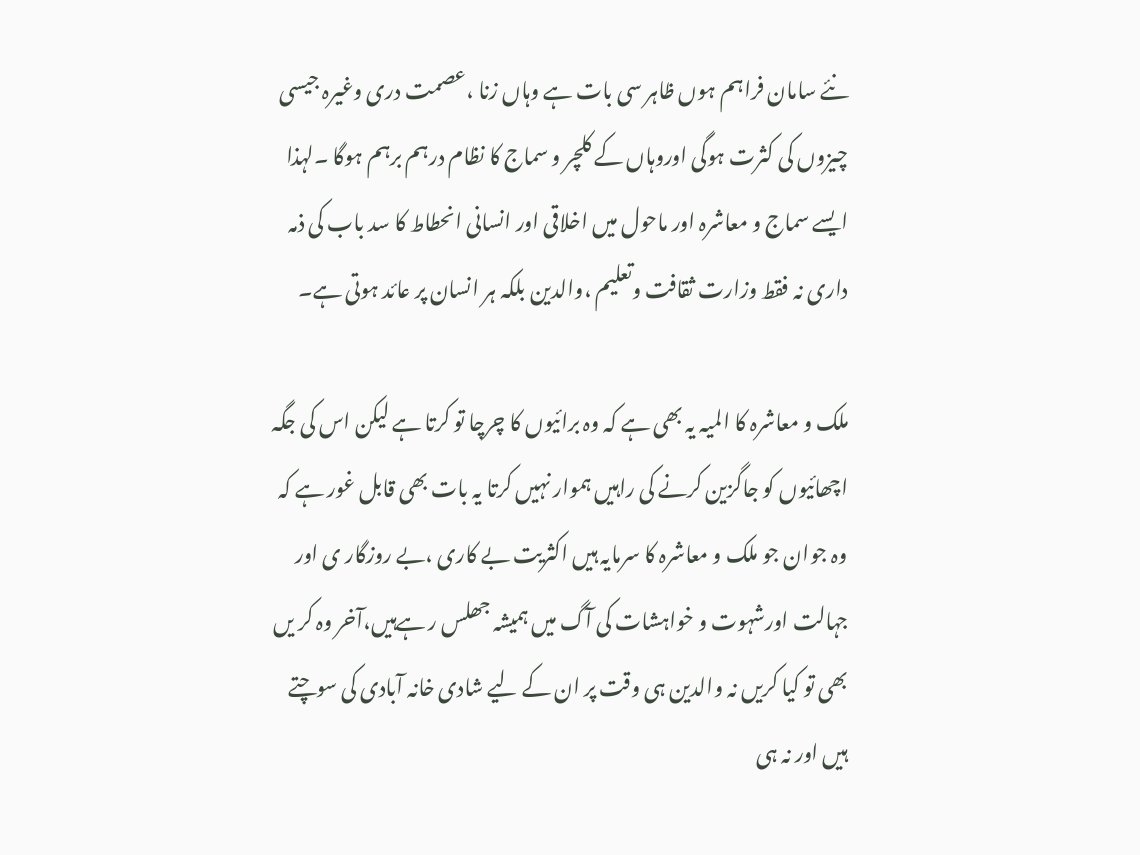نئے سامان فراہم ہوں ظاہر سی بات ہے وہاں زنا ،عصمت دری وغیرہ جیسی چیزوں کی کثرت ہوگی اوروہاں کے کلچر و سماج کا نظام درہم برہم ہوگا ۔لہذا ایسے سماج و معاشرہ اور ماحول میں اخلاقی اور انسانی انحطاط کا سد باب کی ذمہ داری نہ فقط وزارت ثقافت وتعلیم ،والدین بلکہ ہر انسان پر عائد ہوتی ہے۔

ملک و معاشرہ کا المیہ یہ بھی ہے کہ وہ برائیوں کا چرچا تو کرتا ہے لیکن اس کی جگہ اچھائیوں کو جاگزین کرنے کی راہیں ہموار نہیں کرتا یہ بات بھی قابل غور ہے کہ وہ جوان جو ملک و معاشرہ کا سرمایہ ہیں اکثریت بے کاری ،بے روزگار ی اور جہالت اورشہوت و خواہشات کی آگ میں ہمیشہ جھلس ر ہےہیں،آخر وہ کر یں بھی تو کیا کریں نہ والدین ہی وقت پر ان کے لیے شادی خانہ آبادی کی سوچتے ہیں اور نہ ہی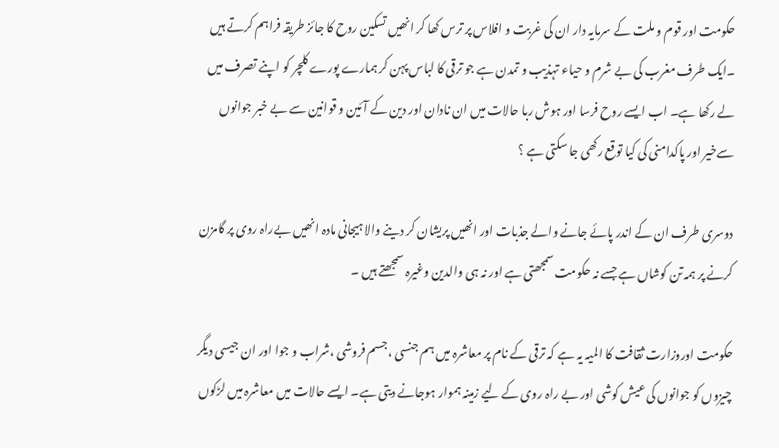حکومت اور قوم و ملت کے سرمایہ دار ان کی غربت و افلاس پر ترس کھا کر انھیں تسکین روح کا جائز طریقہ فراہم کرتے ہیں ۔ایک طرف مغرب کی بے شرم و حیاء تہذیب و تمدن ہے جو ترقی کا لباس پہن کر ہمارے پورے کلچر کو اپنے تصرف میں لے رکھا ہے۔ اب ایسے روح فرسا اور ہوش ربا حالات میں ان نادان اور دین کے آئین و قوانین سے بے خبر جوانوں سےخیر اور پاکدامنی کی کیا توقع رکھی جا سکتی ہے ؟

دوسری طرف ان کے اندر پائے جانے والے جذبات اور انھیں پریشان کر دینے والا ہیجانی مادہ انھیں بےراہ روی پر گامزن کرنے پر ہمہ تن کوشاں ہے جسے نہ حکومت سمجھتی ہے اور نہ ہی والدین وغیرہ سمجھتے ہیں ۔

حکومت اوروزارت ثقافت کا المیہ یہ ہے کہ ترقی کے نام پر معاشرہ میں ہم جنسی ،جسم فروشی ،شراب و جوا اور ان جیسی دیگر چیزوں کو جوانوں کی عیش کوشی اور بے راہ روی کے لیے زمینہ ہموار ہوجانے دیتی ہے۔ ایسے حالات میں معاشرہ میں لڑکوں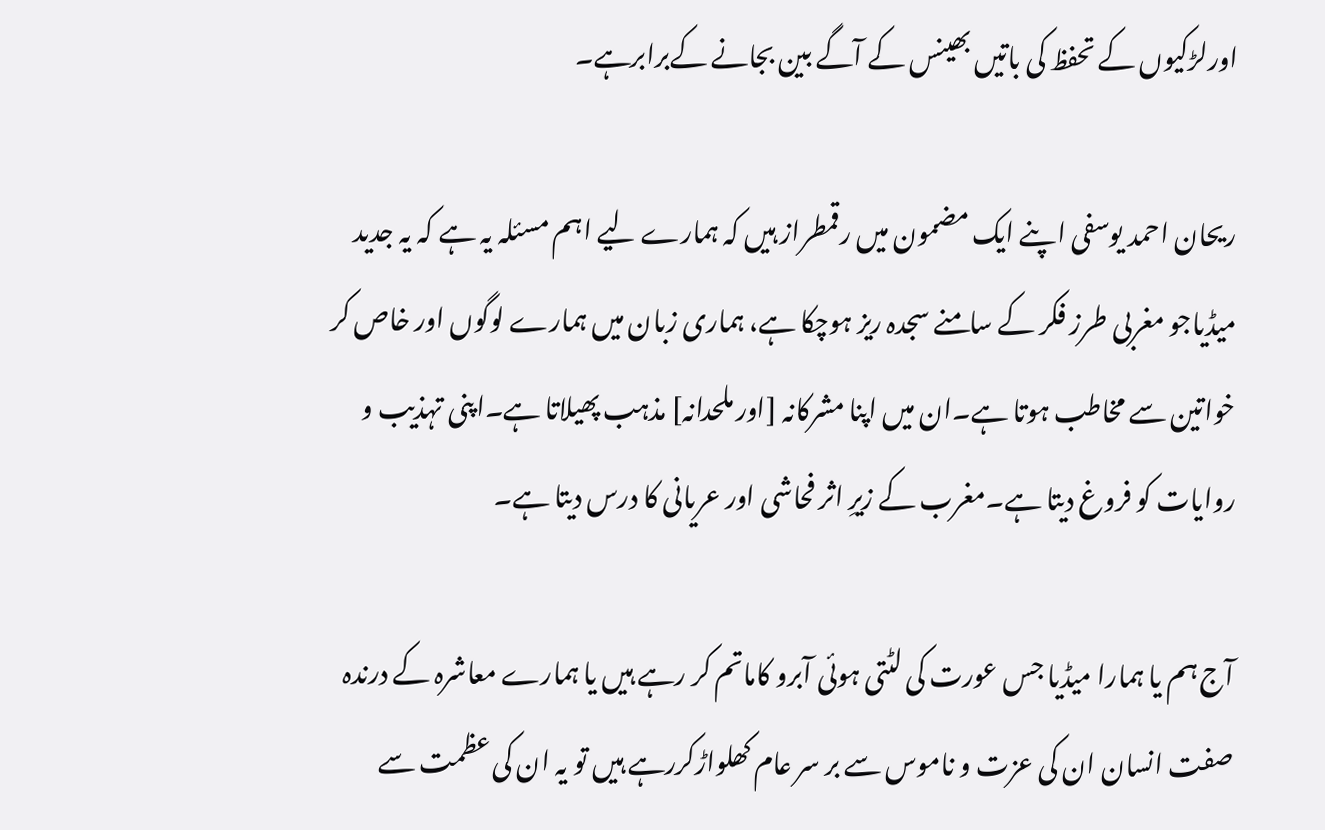اورلڑکیوں کے تحفظ کی باتیں بھینس کے آگے بین بجانے کےبرابرہے۔

ریحان احمد یوسفی اپنے ایک مضمون میں رقمطراز ہیں کہ ہمارے لیے اہم مسئلہ یہ ہے کہ یہ جدید میڈیاجو مغربی طرز فکر کے سامنے سجدہ ریز ہوچکا ہے، ہماری زبان میں ہمارے لوگوں اور خاص کر خواتین سے مخاطب ہوتا ہے۔ان میں اپنا مشرکانہ [اور ملحدانہ] مذہب پھیلاتا ہے۔اپنی تہذیب و روایات کو فروغ دیتا ہے۔مغرب کے زیرِ اثر فحاشی اور عریانی کا درس دیتا ہے۔

آج ہم یا ہمارا میڈیا جس عورت کی لٹتی ہوئی آبرو کاماتم کر رہے ہیں یا ہمارے معاشرہ کے درندہ صفت انسان ان کی عزت و ناموس سے بر سر عام کھلواڑکررہے ہیں تو یہ ان کی عظمت سے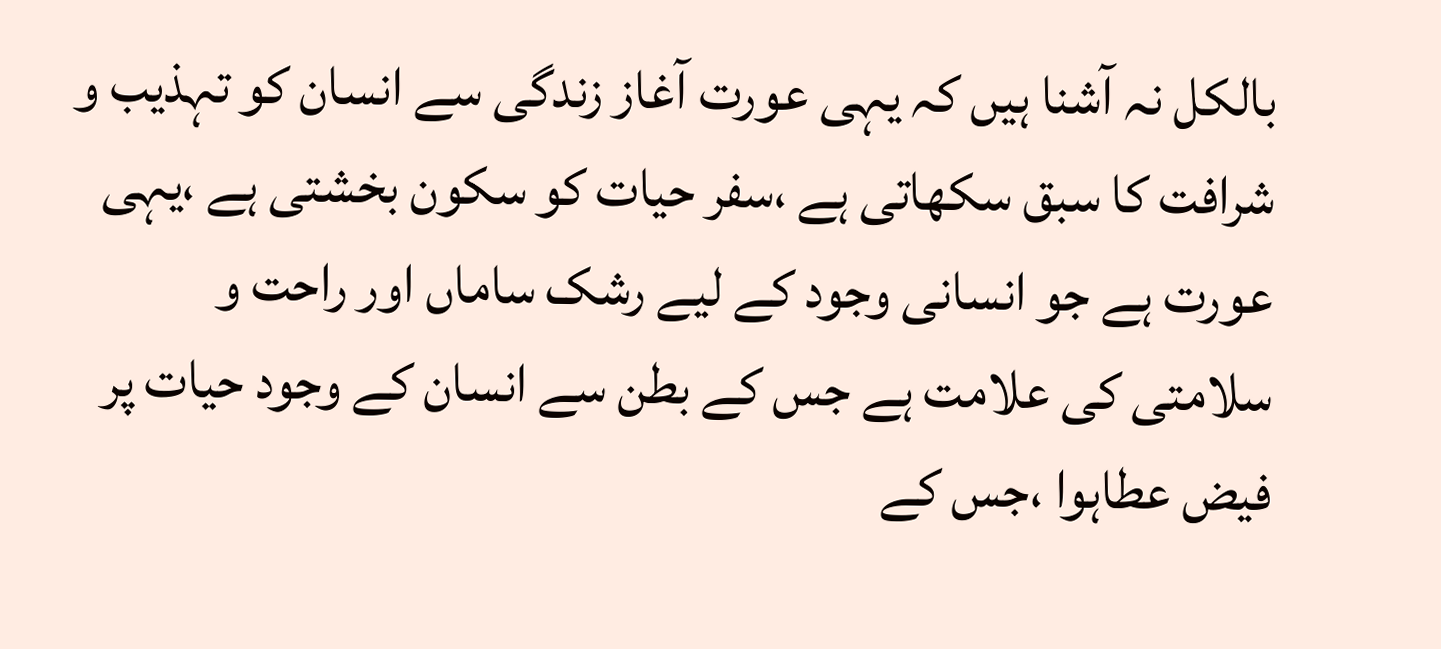بالکل نہ آشنا ہیں کہ یہی عورت آغاز زندگی سے انسان کو تہذیب و شرافت کا سبق سکھاتی ہے ،سفر حیات کو سکون بخشتی ہے ،یہی عورت ہے جو انسانی وجود کے لیے رشک ساماں اور راحت و سلامتی کی علامت ہے جس کے بطن سے انسان کے وجود حیات پر فیض عطاہوا ،جس کے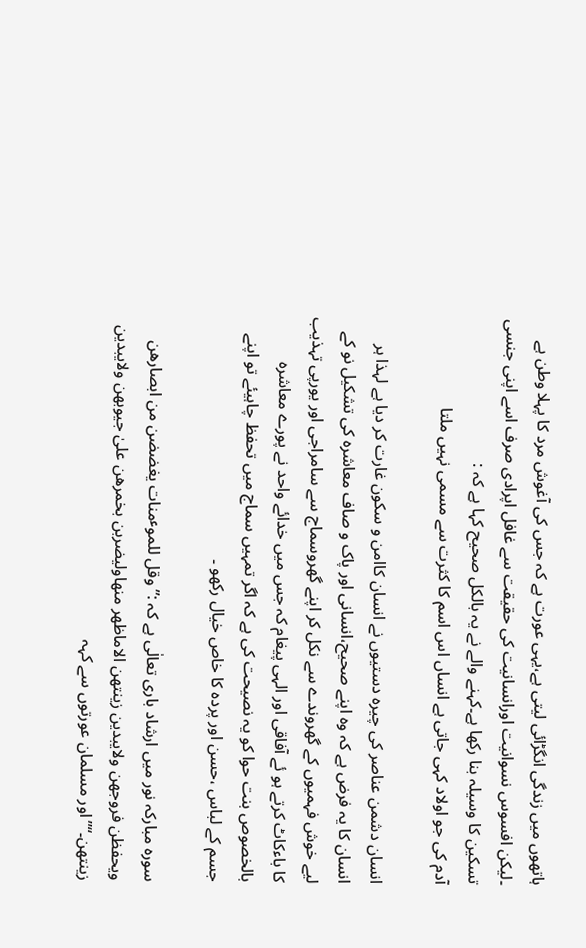ہاتھوں میں زندگی انگڑائی لیتی ہے،یہی عورت ہے کہ جس کی آغوش مرد کا پہلا وطن ہے ۔لیکن افسوس نسوانیت اورانسانیت کی حقیقت سے غافل اپرادی صرف اسے اپنی جنسی تسکین کا وسیلہ بنا رکھا ہے۔کہنے والے نے یہ بالکل صحیح کہا ہے کہ :
آدم کی جو اولاد کہی جاتی ہے انساں اس اسم کا کثرت سے مسمی نہیں ملتا

انسان دشمن عناصر کی چیرہ دستیوں نے انسان کاامن و سکون غارت کر دیا ہے لہذا ہر انسان کا یہ فرض ہے کہ وہ اپنے صحیح،انسانی اور پاک و صاف معاشرہ کی تشکیل نو کے لیے خوش فہمیوں کے گھروندے سے نکل کر اپنے گھروسماج سے سامراجی اور یورپی تہذیب کا باءکاٹ کرتے ہو ئے آفاقی اور الہی پیغام کہ جس میں خدائے واحد نے پورے معاشرہ بالخصوص بنت حوا کو یہ نصیحت کی ہے کہ اگر تمہیں سماج میں تحفظ چاہیئے تو اپنے جسم کے لباس ،حسن اور پردہ کا خاص خیال رکھو ۔

سورہ مبارکہ نور میں ارشاد باری تعالٰی ہے کہ :”وقل للموٴمنات یغضضن من ابصارھن ویحفظن فروجھن ولایبدین زینتھن الاماظھر منھاولیضربن بخمرھن علیٰ جیوبھن ولایبدین زینتھن۔“”اور مسلمان عورتوں سے کہہ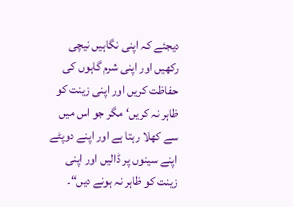دیجئے کہ اپنی نگاہیں نیچی رکھیں اور اپنی شرم گاہوں کی حفاظت کریں اور اپنی زینت کو ظاہر نہ کریں‘ مگر جو اس میں سے کھلا رہتا ہے اور اپنے دوپٹے اپنے سینوں پر ڈالیں اور اپنی زینت کو ظاہر نہ ہونے دیں“۔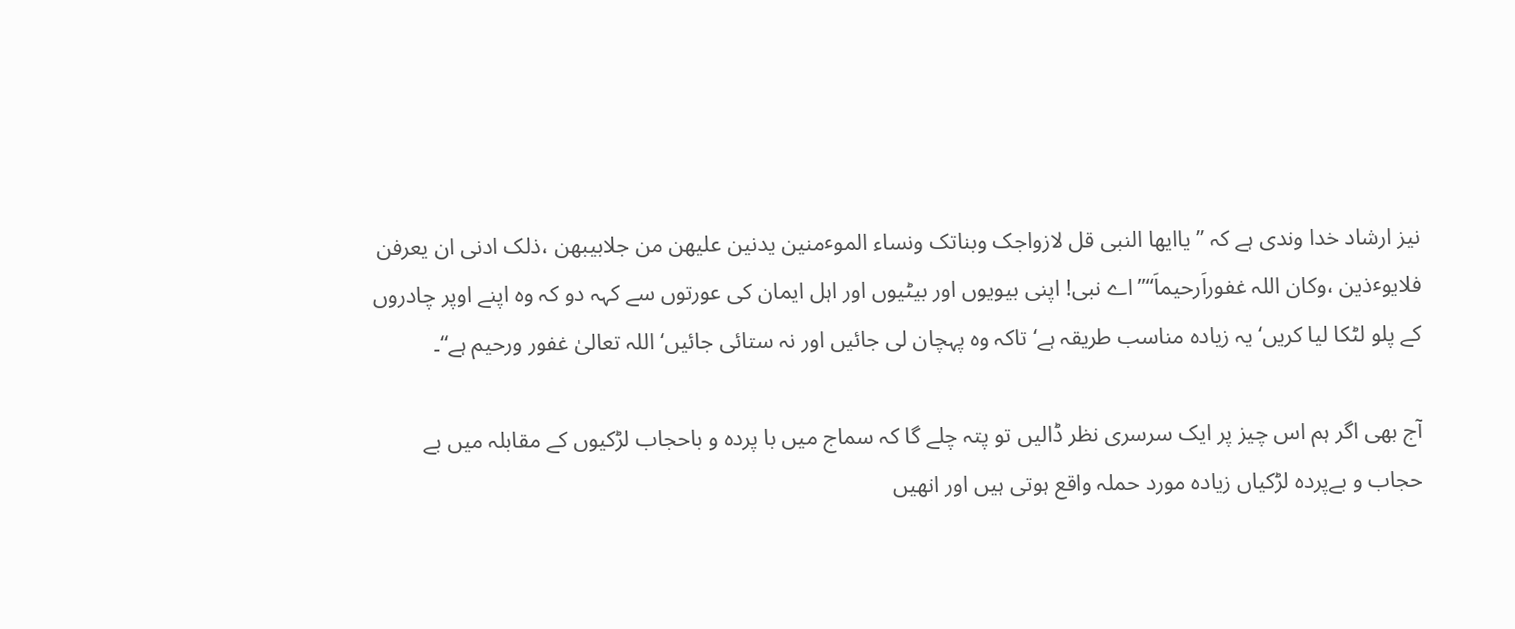نیز ارشاد خدا وندی ہے کہ ”یاایھا النبی قل لازواجک وبناتک ونساء الموٴمنین یدنین علیھن من جلابیبھن ،ذلک ادنی ان یعرفن فلایوٴذین ،وکان اللہ غفوراَرحیماَ“”اے نبی! اپنی بیویوں اور بیٹیوں اور اہل ایمان کی عورتوں سے کہہ دو کہ وہ اپنے اوپر چادروں کے پلو لٹکا لیا کریں‘ یہ زیادہ مناسب طریقہ ہے‘ تاکہ وہ پہچان لی جائیں اور نہ ستائی جائیں‘ اللہ تعالیٰ غفور ورحیم ہے“۔

آج بھی اگر ہم اس چیز پر ایک سرسری نظر ڈالیں تو پتہ چلے گا کہ سماج میں با پردہ و باحجاب لڑکیوں کے مقابلہ میں بے حجاب و بےپردہ لڑکیاں زیادہ مورد حملہ واقع ہوتی ہیں اور انھیں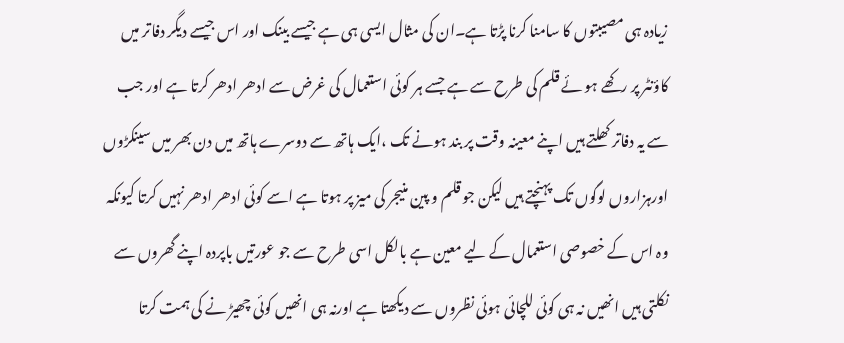زیادہ ہی مصیبتوں کا سامنا کرنا پڑتا ہے۔ان کی مثال ایسی ہی ہے جیسے بینک اور اس جیسے دیگر دفاتر میں کاؤنٹر پر رکھے ہو ئے قلم کی طرح سے ہے جسے ہر کوئی استعمال کی غرض سے ادھر ادھر کرتا ہے اور جب سے یہ دفاتر کھلتے ہیں اپنے معینہ وقت پر بند ہونے تک ،ایک ہاتھ سے دوسرے ہاتھ میں دن بھر میں سینکڑوں اورہزاروں لوگوں تک پہنچتے ہیں لیکن جو قلم و پین منیجر کی میز پر ہوتا ہے اسے کوئی ادھر ادھر نہیں کرتا کیونکہ وہ اس کے خصوصی استعمال کے لیے معین ہے بالکل اسی طرح سے جو عورتیں باپردہ اپنے گھروں سے نکلتی ہیں انھیں نہ ہی کوئی للچائی ہوئی نظروں سے دیکھتا ہے اورنہ ہی انھیں کوئی چھیڑ نے کی ہمت کرتا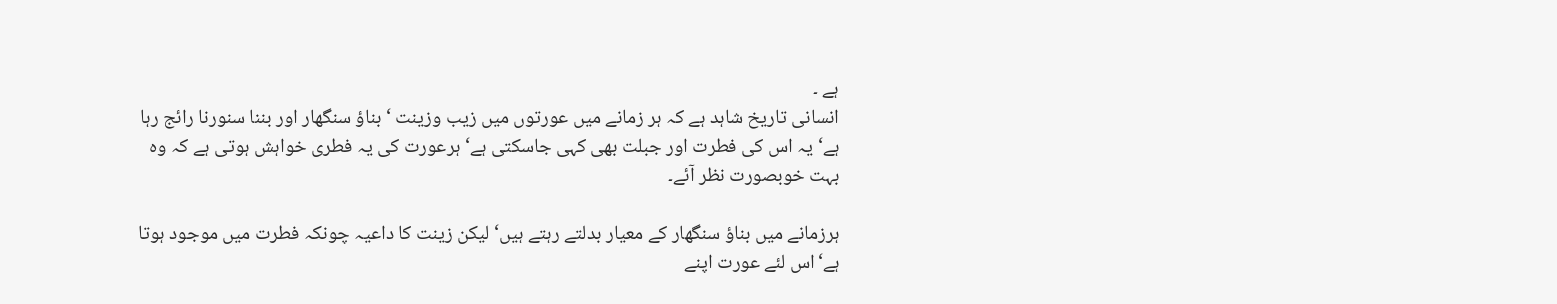ہے ۔
انسانی تاریخ شاہد ہے کہ ہر زمانے میں عورتوں میں زیب وزینت ‘ بناؤ سنگھار اور بننا سنورنا رائج رہا ہے‘ یہ اس کی فطرت اور جبلت بھی کہی جاسکتی ہے‘ ہرعورت کی یہ فطری خواہش ہوتی ہے کہ وہ بہت خوبصورت نظر آئے۔

ہرزمانے میں بناؤ سنگھار کے معیار بدلتے رہتے ہیں‘ لیکن زینت کا داعیہ چونکہ فطرت میں موجود ہوتا ہے‘اس لئے عورت اپنے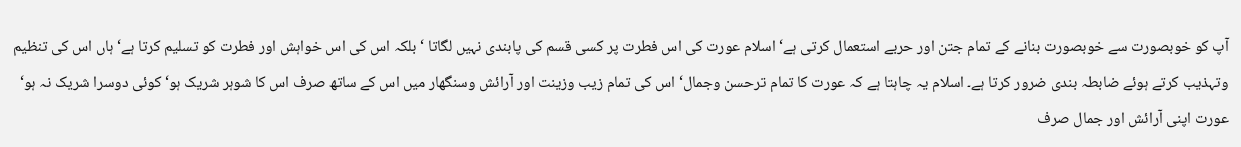آپ کو خوبصورت سے خوبصورت بنانے کے تمام جتن اور حربے استعمال کرتی ہے‘ اسلام عورت کی اس فطرت پر کسی قسم کی پابندی نہیں لگاتا ‘ بلکہ اس کی اس خواہش اور فطرت کو تسلیم کرتا ہے‘ ہاں اس کی تنظیم وتہذیب کرتے ہوئے ضابطہ بندی ضرور کرتا ہے۔ اسلام یہ چاہتا ہے کہ عورت کا تمام ترحسن وجمال‘ اس کی تمام زیب وزینت اور آرائش وسنگھار میں اس کے ساتھ صرف اس کا شوہر شریک ہو‘ کوئی دوسرا شریک نہ ہو‘ عورت اپنی آرائش اور جمال صرف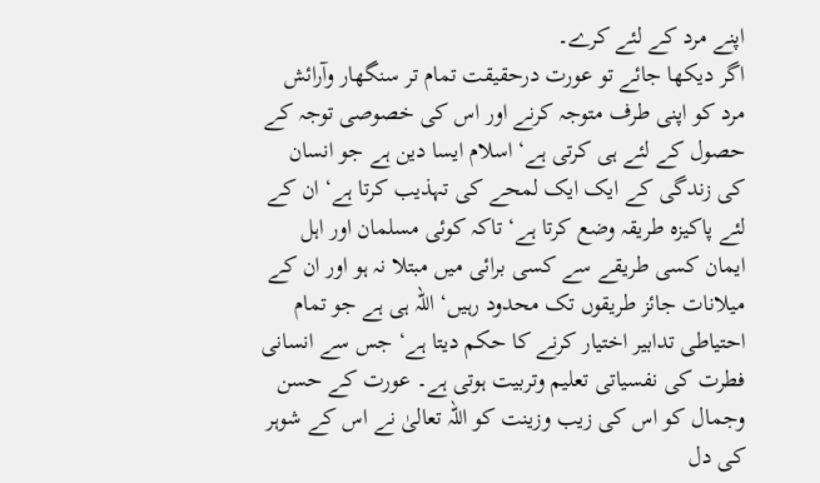اپنے مرد کے لئے کرے۔
اگر دیکھا جائے تو عورت درحقیقت تمام تر سنگھار وآرائش مرد کو اپنی طرف متوجہ کرنے اور اس کی خصوصی توجہ کے حصول کے لئے ہی کرتی ہے‘ اسلام ایسا دین ہے جو انسان کی زندگی کے ایک ایک لمحے کی تہذیب کرتا ہے‘ ان کے لئے پاکیزہ طریقہ وضع کرتا ہے‘ تاکہ کوئی مسلمان اور اہل ایمان کسی طریقے سے کسی برائی میں مبتلا نہ ہو اور ان کے میلانات جائز طریقوں تک محدود رہیں‘ اللہ ہی ہے جو تمام احتیاطی تدابیر اختیار کرنے کا حکم دیتا ہے‘ جس سے انسانی فطرت کی نفسیاتی تعلیم وتربیت ہوتی ہے۔ عورت کے حسن وجمال کو اس کی زیب وزینت کو اللہ تعالیٰ نے اس کے شوہر کی دل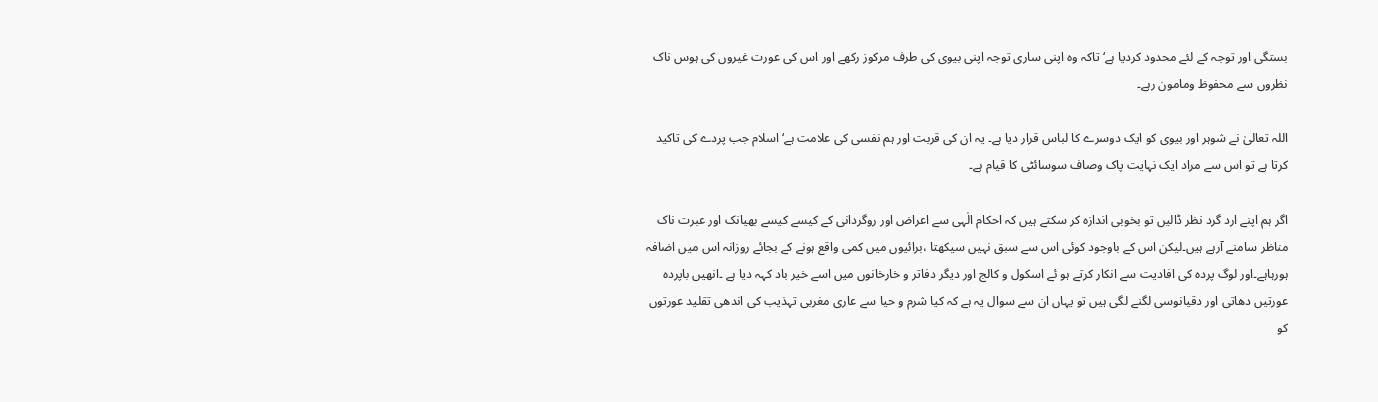بستگی اور توجہ کے لئے محدود کردیا ہے‘ تاکہ وہ اپنی ساری توجہ اپنی بیوی کی طرف مرکوز رکھے اور اس کی عورت غیروں کی ہوس ناک نظروں سے محفوظ ومامون رہے۔

اللہ تعالیٰ نے شوہر اور بیوی کو ایک دوسرے کا لباس قرار دیا ہے۔ یہ ان کی قربت اور ہم نفسی کی علامت ہے‘ اسلام جب پردے کی تاکید کرتا ہے تو اس سے مراد ایک نہایت پاک وصاف سوسائٹی کا قیام ہے۔

اگر ہم اپنے ارد گرد نظر ڈالیں تو بخوبی اندازہ کر سکتے ہیں کہ احکام الٰہی سے اعراض اور روگردانی کے کیسے کیسے بھیانک اور عبرت ناک مناظر سامنے آرہے ہیں۔لیکن اس کے باوجود کوئی اس سے سبق نہیں سیکھتا ،برائیوں میں کمی واقع ہونے کے بجائے روزانہ اس میں اضافہ ہورہاہے۔اور لوگ پردہ کی افادیت سے انکار کرتے ہو ئے اسکول و کالج اور دیگر دفاتر و خارخانوں میں اسے خیر باد کہہ دیا ہے ۔انھیں باپردہ عورتیں دھاتی اور دقیانوسی لگنے لگی ہیں تو یہاں ان سے سوال یہ ہے کہ کیا شرم و حیا سے عاری مغربی تہذیب کی اندھی تقلید عورتوں کو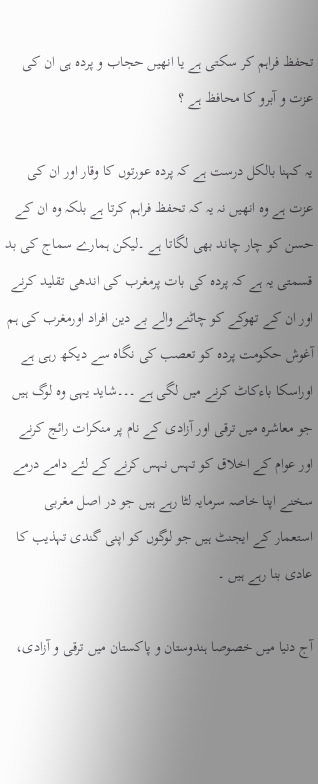تحفظ فراہم کر سکتی ہے یا انھیں حجاب و پردہ ہی ان کی عزت و آبرو کا محافظ ہے ؟

یہ کہنا بالکل درست ہے کہ پردہ عورتوں کا وقار اور ان کی عزت ہے وہ انھیں نہ یہ کہ تحفظ فراہم کرتا ہے بلکہ وہ ان کے حسن کو چار چاند بھی لگاتا ہے ۔لیکن ہمارے سماج کی بد قسمتی یہ ہے کہ پردہ کی بات پرمغرب کی اندھی تقلید کرنے اور ان کے تھوکے کو چاٹنے والے بے دین افراد اورمغرب کی ہم آغوش حکومت پردہ کو تعصب کی نگاہ سے دیکھ رہی ہے اوراسکا باءکاٹ کرنے میں لگی ہے ۔۔۔شاید یہی وہ لوگ ہیں جو معاشرہ میں ترقی اور آزادی کے نام پر منکرات رائج کرنے اور عوام کے اخلاق کو تہس نہس کرنے کے لئے دامے درمے سخنے اپنا خاصہ سرمایہ لٹا رہے ہیں جو در اصل مغربی استعمار کے ایجنٹ ہیں جو لوگوں کو اپنی گندی تہذیب کا عادی بنا رہے ہیں ۔

آج دنیا میں خصوصا ہندوستان و پاکستان میں ترقی و آزادی،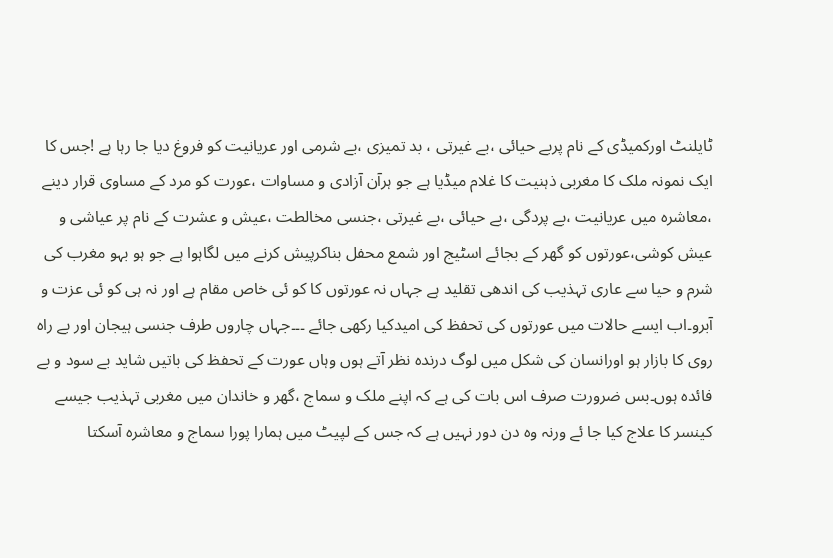ٹایلنٹ اورکمیڈی کے نام پربے حیائی ،بے غیرتی ، بد تمیزی ،بے شرمی اور عریانیت کو فروغ دیا جا رہا ہے !جس کا ایک نمونہ ملک کا مغربی ذہنیت کا غلام میڈیا ہے جو ہرآن آزادی و مساوات ،عورت کو مرد کے مساوی قرار دینے ،معاشرہ میں عریانیت ،بے پردگی ،بے حیائی ،بے غیرتی ،جنسی مخالطت ،عیش و عشرت کے نام پر عیاشی و عیش کوشی،عورتوں کو گھر کے بجائے اسٹیج اور شمع محفل بناکرپیش کرنے میں لگاہوا ہے جو ہو بہو مغرب کی شرم و حیا سے عاری تہذیب کی اندھی تقلید ہے جہاں نہ عورتوں کا کو ئی خاص مقام ہے اور نہ ہی کو ئی عزت و آبرو۔اب ایسے حالات میں عورتوں کی تحفظ کی امیدکیا رکھی جائے ۔۔۔جہاں چاروں طرف جنسی ہیجان اور بے راہ روی کا بازار ہو اورانسان کی شکل میں لوگ درندہ نظر آتے ہوں وہاں عورت کے تحفظ کی باتیں شاید بے سود و بے فائدہ ہوں۔بس ضرورت صرف اس بات کی ہے کہ اپنے ملک و سماج ،گھر و خاندان میں مغربی تہذیب جیسے کینسر کا علاج کیا جا ئے ورنہ وہ دن دور نہیں ہے کہ جس کے لپیٹ میں ہمارا پورا سماج و معاشرہ آسکتا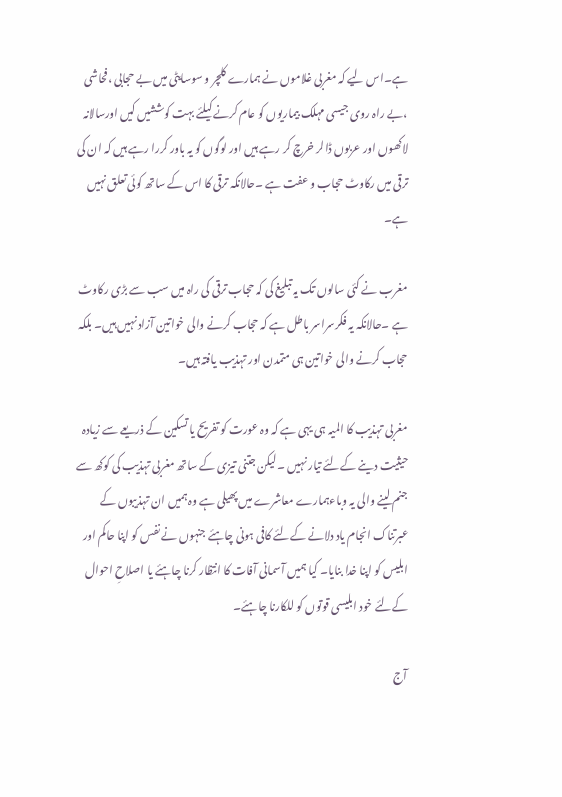ہے۔اس لیے کہ مغربی غلاموں نے ہمارے کلچر و سوسایٹی میں بے حجابی ،فحاشی ،بے راہ روی جیسی مہلک بیماریوں کو عام کرنے کیلئے بہت کوششیں کیں اورسالانہ لاکھوں اور عربوں ڈالر خرچ کر رہے ہیں اور لوگوں کو یہ باور کررا رہے ہیں کہ ان کی ترقی میں رکاوٹ حجاب و عفت ہے ۔حالانکہ ترقی کا اس کے ساتھ کوئی تعلق نہیں ہے۔

مغرب نے کئی سالوں تک یہ تبلیغ کی کہ حجاب ترقی کی راہ میں سب سے بڑی رکاوٹ ہے ۔حالانکہ یہ فکرسراسر باطل ہے کہ حجاب کرنے والی خواتین آزاد نہیں ہیں۔ بلکہ حجاب کرنے والی خواتین ہی متمدن اور تہذیب یافتہ ہیں۔

مغربی تہذیب کا المیہ ہی یہی ہے کہ وہ عورت کو تفریح یا تسکین کے ذریعے سے زیادہ حیثیت دینے کےلئے تیار نہیں ۔ لیکن جتنی تیزی کے ساتھ مغربی تہذیب کی کوکھ سے جنم لینے والی یہ وباءہمارے معاشرے میں پھیلی ہے وہ ہمیں ان تہذیبوں کے عبرتناک انجام یاد دلانے کےلئے کافی ہونی چاہئے جنہوں نے نفس کو اپنا حاکم اور ابلیس کو اپنا خدا بنایا۔ کیا ہمیں آسمانی آفات کا انتظار کرنا چاہئے یا اصلاحِ احوال کےلئے خود ابلیسی قوتوں کو للکارنا چاہئے۔

آج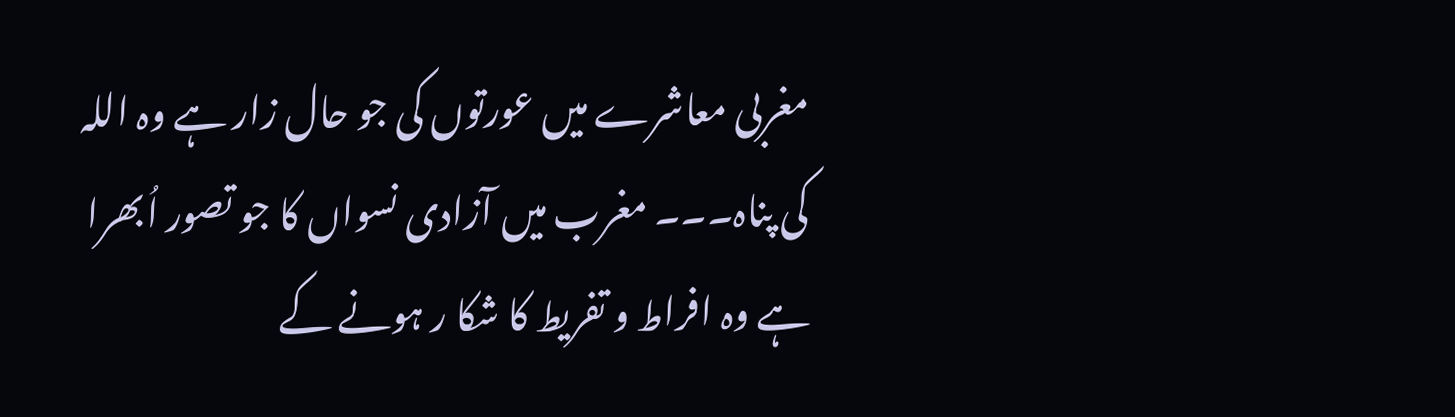مغربی معاشرے میں عورتوں کی جو حال زار ہے وہ اللہ کی پناہ۔۔۔ مغرب میں آزادی نسواں کا جو تصور اُبھرا ہے وہ افراط و تفریط کا شکا ر ہونے کے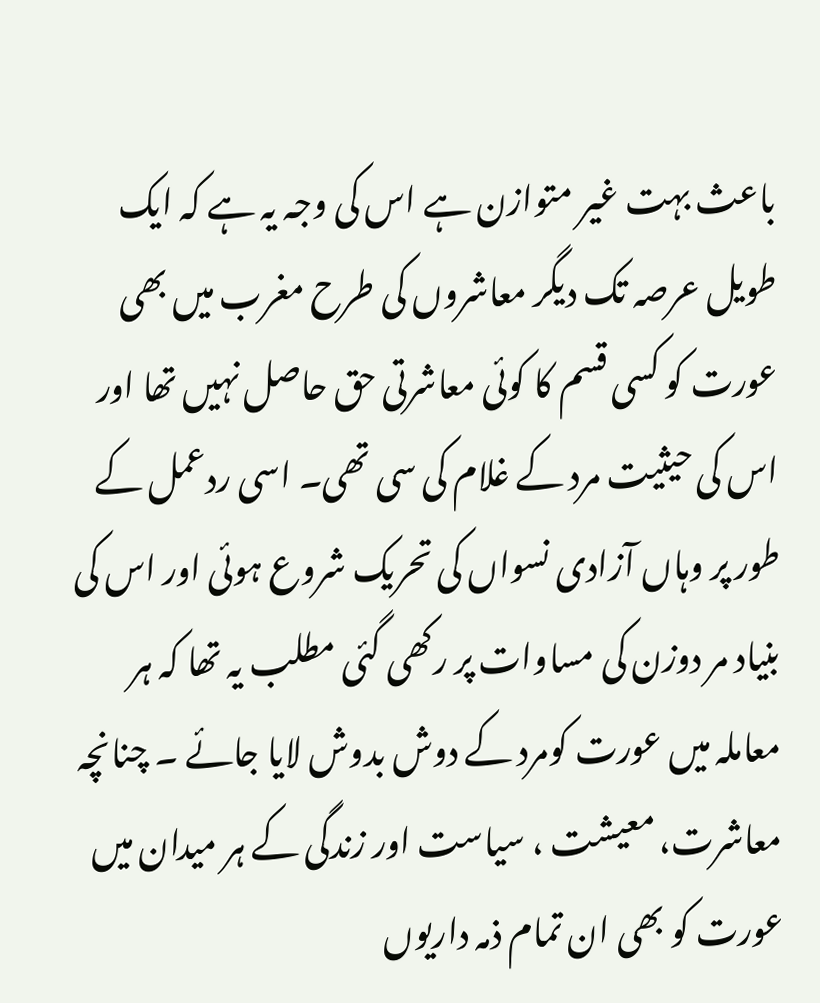باعث بہت غیر متوازن ہے اس کی وجہ یہ ہے کہ ایک طویل عرصہ تک دیگر معاشروں کی طرح مغرب میں بھی عورت کو کسی قسم کا کوئی معاشرتی حق حاصل نہیں تھا اور اس کی حیثیت مرد کے غلام کی سی تھی۔ اسی ردعمل کے طور پر وہاں آزادی نسواں کی تحریک شروع ہوئی اور اس کی بنیاد مر دوزن کی مساوات پر رکھی گئی مطلب یہ تھا کہ ہر معاملہ میں عورت کومرد کے دوش بدوش لایا جائے ۔ چنانچہ معاشرت، معیشت ، سیاست اور زندگی کے ہر میدان میں عورت کو بھی ان تمام ذمہ داریوں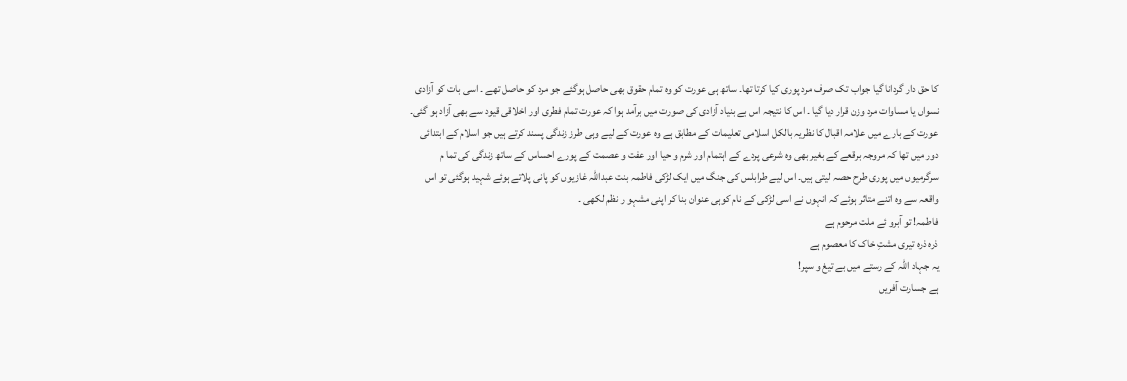کا حق دار گردانا گیا جواب تک صرف مرد پوری کیا کرتا تھا۔ ساتھ ہی عورت کو وہ تمام حقوق بھی حاصل ہوگئے جو مرد کو حاصل تھے ۔ اسی بات کو آزادی نسواں یا مساوات مرد وزن قرار دیا گیا ۔ اس کا نتیجہ اس بے بنیاد آزادی کی صورت میں برآمد ہوا کہ عورت تمام فطری اور اخلاقی قیود سے بھی آزاد ہو گئی۔
عورت کے بارے میں علامہ اقبال کا نظریہ بالکل اسلامی تعلیمات کے مطابق ہے وہ عورت کے ليے وہی طرز زندگی پسند کرتے ہیں جو اسلام کے ابتدائی دور میں تھا کہ مروجہ برقعے کے بغیر بھی وہ شرعی پردے کے اہتمام اور شرم و حیا اور عفت و عصمت کے پورے احساس کے ساتھ زندگی کی تما م سرگرمیوں میں پوری طرح حصہ لیتی ہیں۔ اس ليے طرابلس کی جنگ میں ایک لڑکی فاطمہ بنت عبداللہ غازیوں کو پانی پلاتے ہوئے شہید ہوگئی تو اس واقعہ سے وہ اتنے متاثر ہوئے کہ انہوں نے اسی لڑکی کے نام کوہی عنوان بنا کر اپنی مشہو ر نظم لکھی ۔
فاطمہ! تو آبرو ئے ملت مرحوم ہے
ذرہ ذرہ تیری مشتِ خاک کا معصوم ہے
یہ جہاد اللہ کے رستے میں بے تیغ و سپر!
ہے جسارت آفریں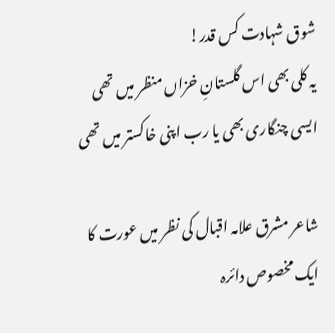شوق شہادت کس قدر!
یہ کلی بھی اس گلستانِ خزاں منظر میں تھی
ایسی چنگاری بھی یا رب اپنی خاکستر میں تھی

شاعر مشرق علامہ اقبال کی نظر میں عورت کا ایک مخصوص دائرہ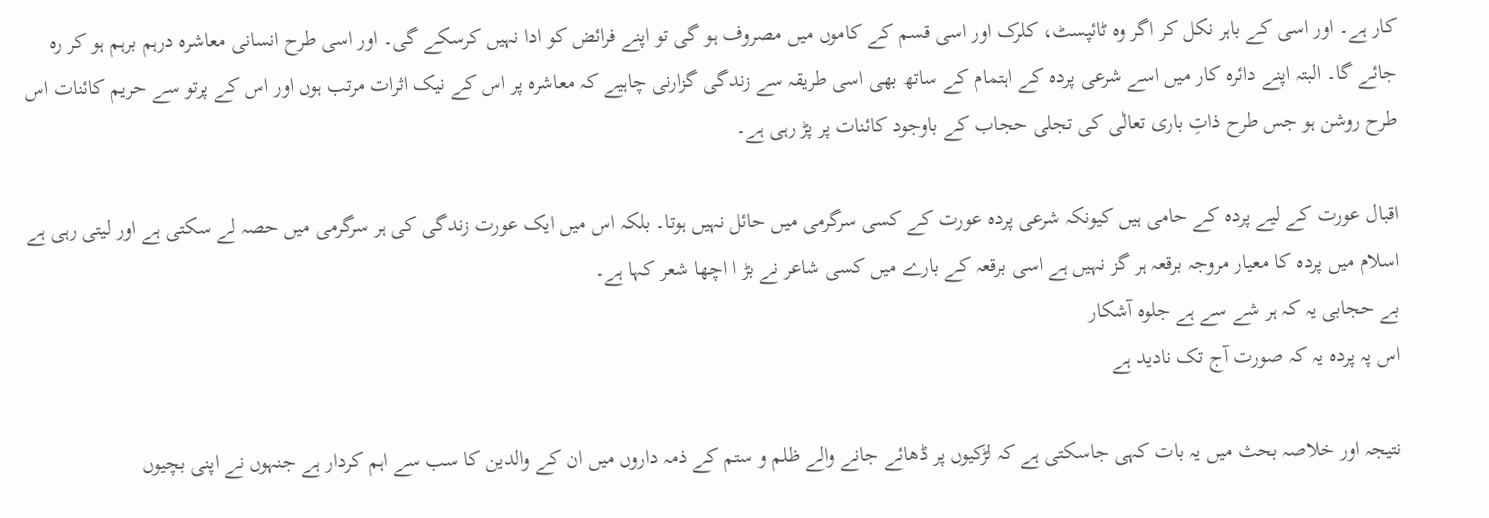کار ہے۔ اور اسی کے باہر نکل کر اگر وہ ٹائپسٹ، کلرک اور اسی قسم کے کاموں میں مصروف ہو گی تو اپنے فرائض کو ادا نہیں کرسکے گی۔ اور اسی طرح انسانی معاشرہ درہم برہم ہو کر رہ جائے گا۔ البتہ اپنے دائرہ کار میں اسے شرعی پردہ کے اہتمام کے ساتھ بھی اسی طریقہ سے زندگی گزارنی چاہیے کہ معاشرہ پر اس کے نیک اثرات مرتب ہوں اور اس کے پرتو سے حریم کائنات اس طرح روشن ہو جس طرح ذاتِ باری تعالٰی کی تجلی حجاب کے باوجود کائنات پر پڑ رہی ہے۔

اقبال عورت کے ليے پردہ کے حامی ہیں کیونکہ شرعی پردہ عورت کے کسی سرگرمی میں حائل نہیں ہوتا۔ بلکہ اس میں ایک عورت زندگی کی ہر سرگرمی میں حصہ لے سکتی ہے اور لیتی رہی ہے اسلام میں پردہ کا معیار مروجہ برقعہ ہر گز نہیں ہے اسی برقعہ کے بارے میں کسی شاعر نے بڑ ا اچھا شعر کہا ہے۔
بے حجابی یہ کہ ہر شے سے ہے جلوہ آشکار
اس پہ پردہ یہ کہ صورت آج تک نادید ہے

نتیجہ اور خلاصہ بحث میں یہ بات کہی جاسکتی ہے کہ لڑکیوں پر ڈھائے جانے والے ظلم و ستم کے ذمہ داروں میں ان کے والدین کا سب سے اہم کردار ہے جنہوں نے اپنی بچیوں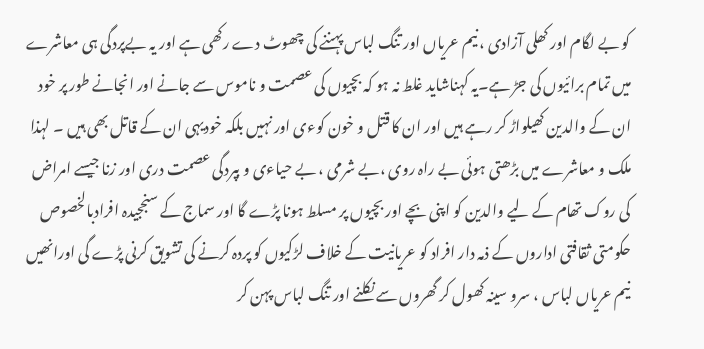کو بے لگام اور کھلی آزادی ، نیم عریاں اور تنگ لباس پہننے کی چھوٹ دے رکھی ہے اور یہ بےپردگی ہی معاشرے میں تمام برائیوں کی جڑ ہے۔یہ کہناشاید غلط نہ ہو کہ بچیوں کی عصمت و ناموس سے جانے اور انجانے طور پر خود ان کے والدین کھیلواڑ کر رہے ہیں اور ان کا قتل و خون کوءی اور نہیں بلکہ خودیہی ان کے قاتل بھی ہیں ۔ لہذا ملک و معاشرے میں بڑھتی ہوئی بے راہ روی ،بے شرمی ، بے حیاءی و بپردگی عصمت دری اور زنا جیسے امراض کی روک تھام کے لیے والدین کو اپنی بچے اور بچیوں پر مسلط ہونا پڑے گا اور سماج کے سنججیدہ افرادبالخصوص حکومتی ثقافتی اداروں کے ذمہ دار افراد کو عریانیت کے خلاف لڑکیوں کو پردہ کرنے کی تشویق کرنی پڑے گی اورانھیں نیم عریاں لباس ، سرو سینہ کھول کر گھروں سے نکلنے اور تنگ لباس پہن کر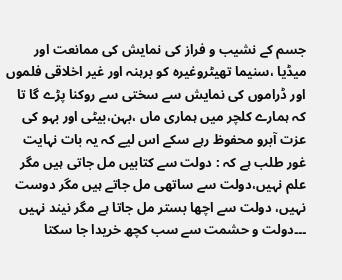جسم کے نشیب و فراز کی نمایش کی ممانعت اور میڈیا ،سنیما تھیٹروغیرہ کو برہنہ اور غیر اخلاقی فلموں اور ڈراموں کی نمایش سے سختی سے روکنا پڑے گا تا کہ ہمارے کلچر میں ہماری ماں ،بہن،بیٹی اور بہو کی عزت آبرو محفوظ رہے سکے اس لیے کہ یہ بات نہایت غور طلب ہے کہ : دولت سے کتابیں مل جاتی ہیں مگر علم نہیں،دولت سے ساتھی مل جاتے ہیں مگر دوست نہیں، دولت سے اچھا بستر مل جاتا ہے مگر نیند نہیں ۔۔۔دولت و حشمت سے سب کچھ خریدا جا سکتا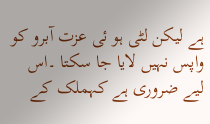ہے لیکن لٹی ہو ئی عزت آبرو کو واپس نہیں لایا جا سکتا ۔اس لیے ضروری ہے کہملک کے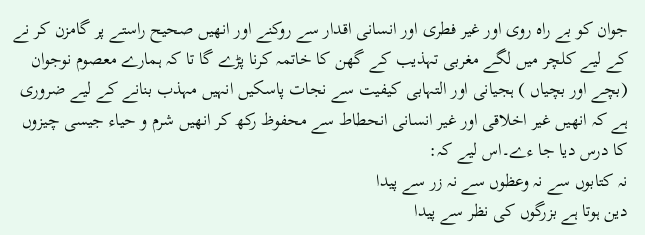جوان کو بے راہ روی اور غیر فطری اور انسانی اقدار سے روکنے اور انھیں صحیح راستے پر گامزن کر نے کے لیے کلچر میں لگے مغربی تہذیب کے گھن کا خاتمہ کرنا پڑے گا تا کہ ہمارے معصوم نوجوان (بچے اور بچیاں ) ہجیانی اور التہابی کیفیت سے نجات پاسکیں انہیں مہذب بنانے کے لیے ضروری ہے کہ انھیں غیر اخلاقی اور غیر انسانی انحطاط سے محفوظ رکھ کر انھیں شرم و حیاء جیسی چیزوں کا درس دیا جا ءے۔اس لیے کہ:
نہ کتابوں سے نہ وعظوں سے نہ زر سے پیدا
دین ہوتا ہے بزرگوں کی نظر سے پیدا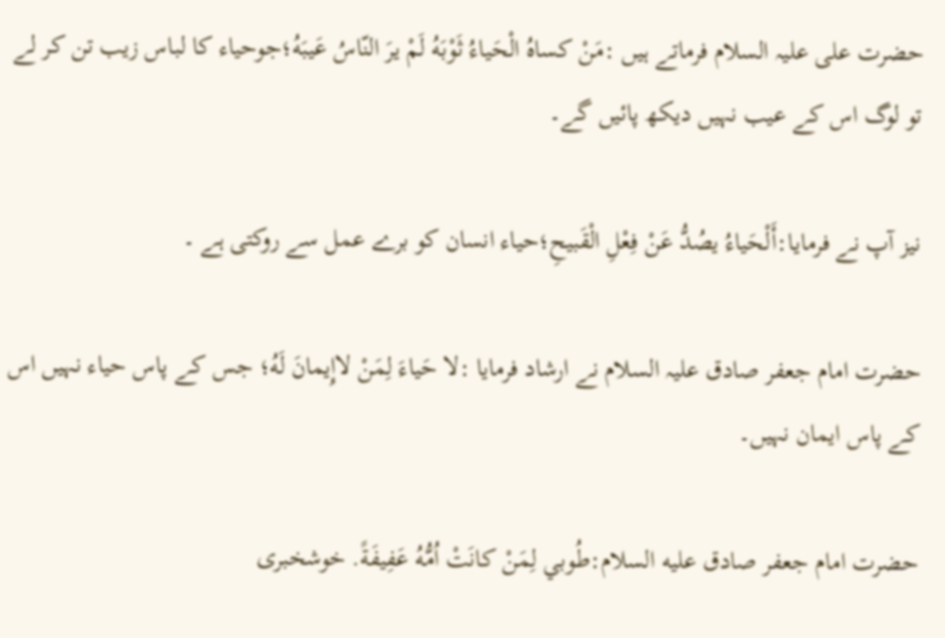حضرت علی علیہ السلام فرماتے ہیں :مَنْ کساهُ الْحَیاءُ ثَوْبَهُ لَمْ یرَ النّاسُ عَیبَهُ؛جوحیاء کا لباس زیب تن کر لے تو لوگ اس کے عیب نہیں دیکھ پائیں گے۔

نیز آپ نے فرمایا:أَلْحَیاءُ یصُدُّ عَنْ فِعْلِ الْقَبیحِ؛حیاء انسان کو برے عمل سے روکتی ہے ۔

حضرت امام جعفر صادق علیہ السلام نے ارشاد فرمایا :لا حَیاءَ لِمَنْ لاإِیمانَ لَهُ؛ جس کے پاس حیاء نہیں اس کے پاس ایمان نہیں۔

حضرت امام جعفر صادق عليه السلام:طُوبي لِمَنْ كانَتْ اُمُّهُ عَفِيفَةً. خوشخبری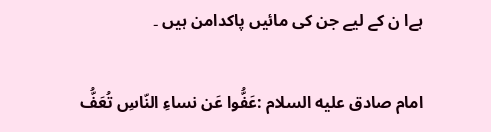ہےا ن کے لیے جن کی مائیں پاکدامن ہیں ۔

امام صادق عليه السلام :عَفُّوا عَن نساءِ النّاسِ تُعَفُّ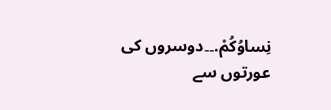نِساوُكُمْ.۔۔دوسروں کی عورتوں سے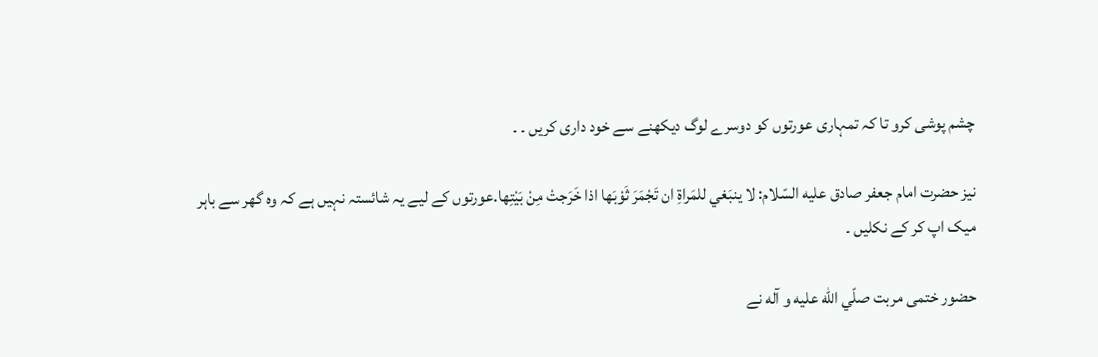چشم پوشی کرو تا کہ تمہاری عورتوں کو دوسرے لوگ دیکھنے سے خود داری کریں ۔ ۔

نیز حضرت امام جعفر صادق عليه السّلام: لا ينبَغي للمَراةِ ان تَجْمَرَ ثَوْبَها اذا خَرَجتْ مِنْ بَيْتِها.عورتوں کے لیے یہ شائستہ نہیں ہے کہ وہ گھر سے باہر میک اپ کر کے نکلیں ۔

حضور ختمی مربت صلّي الله عليه و آله نے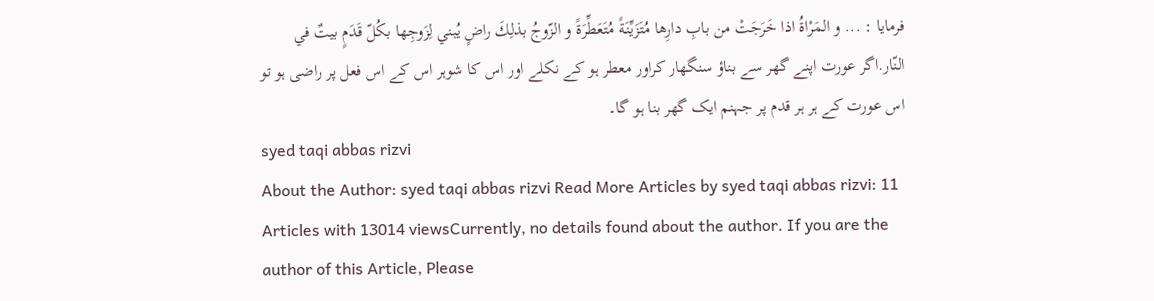فرمایا : ... و المَرْاةُ اذا خَرَجَتْ من بابِ دارِها مُتَزَيِّنَةً مُتَعَطِّرَةً و الزّوجُ بذلِكَ راضٍ يُبني لِزَوجِها بكُلّ قَدَمٍ بيتٌ في النّار.اگر عورت اپنے گھر سے بناؤ سنگھار کراور معطر ہو کے نکلے اور اس کا شوہر اس کے اس فعل پر راضی ہو تو اس عورت کے ہر ہر قدم پر جہنم ایک گھر بنا ہو گا۔
syed taqi abbas rizvi
About the Author: syed taqi abbas rizvi Read More Articles by syed taqi abbas rizvi: 11 Articles with 13014 viewsCurrently, no details found about the author. If you are the author of this Article, Please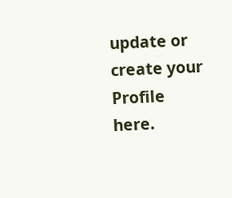update or create your Profile here.